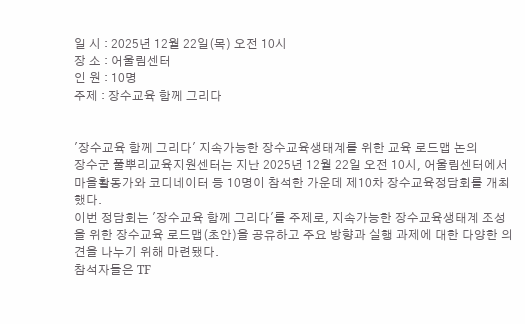일 시 : 2025년 12월 22일(목) 오전 10시
장 소 : 어울림센터
인 원 : 10명
주제 : 장수교육 함께 그리다


'장수교육 함께 그리다' 지속가능한 장수교육생태계를 위한 교육 로드맵 논의
장수군 풀뿌리교육지원센터는 지난 2025년 12월 22일 오전 10시, 어울림센터에서 마을활동가와 코디네이터 등 10명이 참석한 가운데 제10차 장수교육정담회를 개최했다.
이번 정담회는 '장수교육 함께 그리다'를 주제로, 지속가능한 장수교육생태계 조성을 위한 장수교육 로드맵(초안)을 공유하고 주요 방향과 실행 과제에 대한 다양한 의견을 나누기 위해 마련됐다.
참석자들은 TF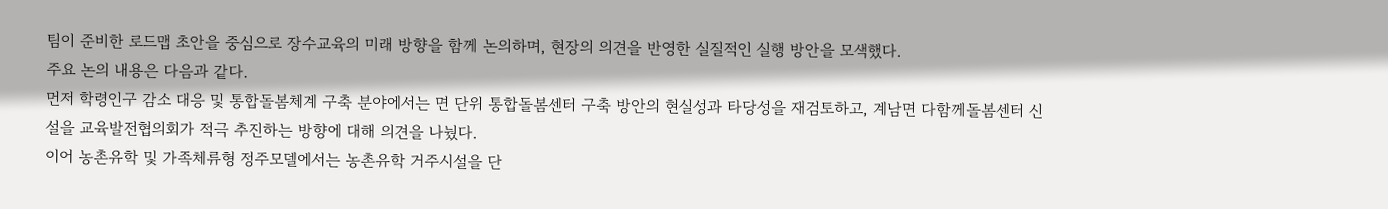팀이 준비한 로드맵 초안을 중심으로 장수교육의 미래 방향을 함께 논의하며, 현장의 의견을 반영한 실질적인 실행 방안을 모색했다.
주요 논의 내용은 다음과 같다.
먼저 학령인구 감소 대응 및 통합돌봄체계 구축 분야에서는 면 단위 통합돌봄센터 구축 방안의 현실성과 타당성을 재검토하고, 계남면 다함께돌봄센터 신설을 교육발전협의회가 적극 추진하는 방향에 대해 의견을 나눴다.
이어 농촌유학 및 가족체류형 정주모델에서는 농촌유학 거주시설을 단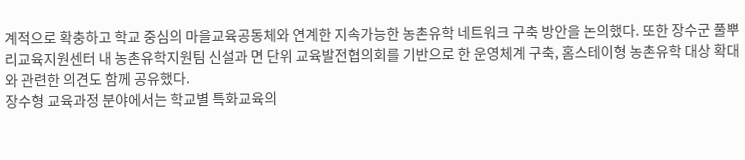계적으로 확충하고 학교 중심의 마을교육공동체와 연계한 지속가능한 농촌유학 네트워크 구축 방안을 논의했다. 또한 장수군 풀뿌리교육지원센터 내 농촌유학지원팀 신설과 면 단위 교육발전협의회를 기반으로 한 운영체계 구축, 홈스테이형 농촌유학 대상 확대와 관련한 의견도 함께 공유했다.
장수형 교육과정 분야에서는 학교별 특화교육의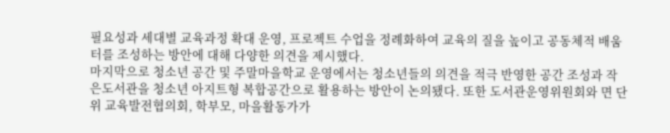필요성과 세대별 교육과정 확대 운영, 프로젝트 수업을 정례화하여 교육의 질을 높이고 공동체적 배움터를 조성하는 방안에 대해 다양한 의견을 제시했다.
마지막으로 청소년 공간 및 주말마을학교 운영에서는 청소년들의 의견을 적극 반영한 공간 조성과 작은도서관을 청소년 아지트형 복합공간으로 활용하는 방안이 논의됐다. 또한 도서관운영위원회와 면 단위 교육발전협의회, 학부모, 마을활동가가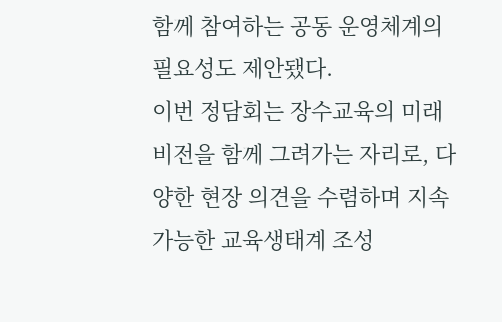함께 참여하는 공동 운영체계의 필요성도 제안됐다.
이번 정담회는 장수교육의 미래 비전을 함께 그려가는 자리로, 다양한 현장 의견을 수렴하며 지속가능한 교육생태계 조성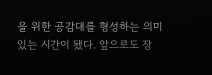을 위한 공감대를 형성하는 의미 있는 시간이 됐다. 앞으로도 장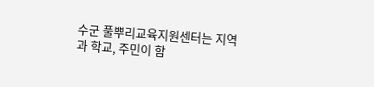수군 풀뿌리교육지원센터는 지역과 학교, 주민이 함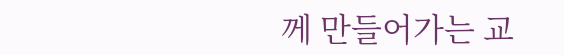께 만들어가는 교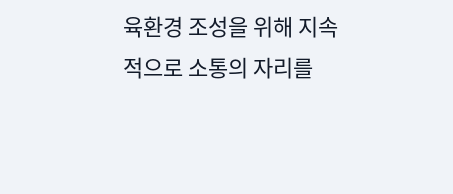육환경 조성을 위해 지속적으로 소통의 자리를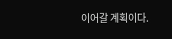이어갈 계획이다.